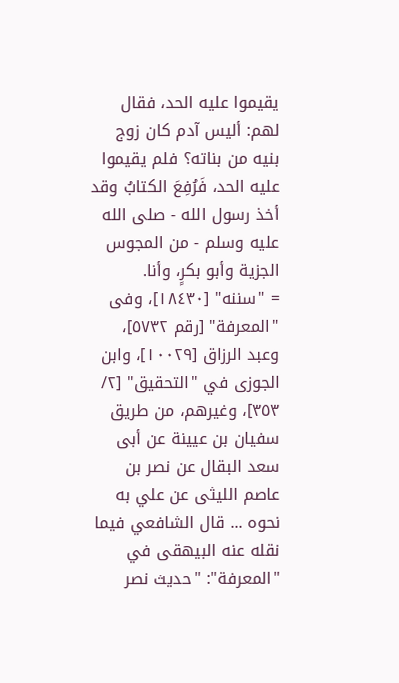يقيموا عليه الحد، فقال لهم: أليس آدم كان زوج بنيه من بناته؟ فلم يقيموا عليه الحد، فَرُفِعَ الكتابُ وقد أخذ رسول الله - صلى الله عليه وسلم - من المجوس الجزية وأبو بكرٍ، وأنا.
= "سننه" [١٨٤٣٠]، وفى "المعرفة" [رقم ٥٧٣٢]، وعبد الرزاق [١٠٠٢٩]، وابن الجوزى في "التحقيق" [٢/ ٣٥٣]، وغيرهم، من طريق سفيان بن عيينة عن أبى سعد البقال عن نصر بن عاصم الليثى عن علي به نحوه ... قال الشافعي فيما نقله عنه البيهقى في "المعرفة": "حديث نصر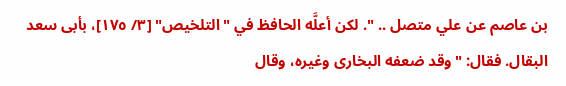بن عاصم عن علي متصل .. ". لكن أعلَّه الحافظ في "التلخيص" [٣/ ١٧٥]، بأبى سعد البقال. فقال: "وقد ضعفه البخارى وغيره، وقال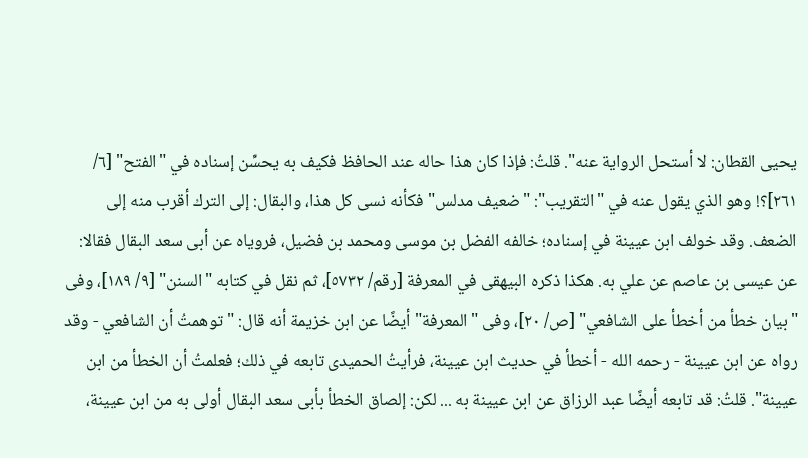يحيى القطان: لا أستحل الرواية عنه". قلتُ: فإذا كان هذا حاله عند الحافظ فكيف به يحسِّن إسناده في "الفتح" [٦/ ٢٦١]؟! وهو الذي يقول عنه في "التقريب": "ضعيف مدلس" فكأنه نسى كل هذا، والبقال: إلى الترك أقرب منه إلى الضعف. وقد خولف ابن عيينة في إسناده؛ خالفه الفضل بن موسى ومحمد بن فضيل، فروياه عن أبى سعد البقال فقالا: عن عيسى بن عاصم عن علي به. هكذا ذكره البيهقى في المعرفة [رقم/ ٥٧٣٢]، ثم نقل في كتابه "السنن" [٩/ ١٨٩]، وفى "بيان خطأ من أخطأ على الشافعي" [ص/ ٢٠]، وفى "المعرفة" أيضًا عن ابن خزيمة أنه قال: "توهمتُ أن الشافعي - وقد رواه عن ابن عيينة - رحمه الله - أخطأ في حديث ابن عيينة، فرأيتُ الحميدى تابعه في ذلك؛ فعلمتُ أن الخطأ من ابن عيينة". قلتُ: قد تابعه أيضًا عبد الرزاق عن ابن عيينة به ... لكن: إلصاق الخطأ بأبى سعد البقال أولى به من ابن عيينة،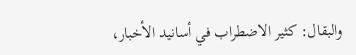والبقال: كثير الاضطراب في أسانيد الأخبار،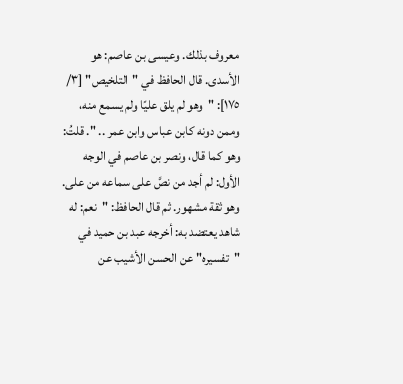معروف بذلك. وعيسى بن عاصم: هو الأسدى. قال الحافظ في "التلخيص" [٣/ ١٧٥]: "وهو لم يلق عليًا ولم يسمع منه، وممن دونه كابن عباس وابن عمر .. ". قلتُ: وهو كما قال، ونصر بن عاصم في الوجه الأول: لم أجد من نصَّ على سماعه من على. وهو ثقة مشهور. ثم قال الحافظ: "نعم: له شاهد يعتضد به: أخرجه عبد بن حميد في "تفسيره" عن الحسن الأشيب عن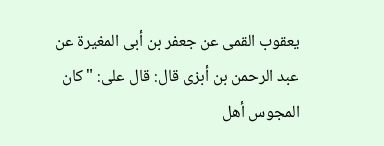يعقوب القمى عن جعفر بن أبى المغيرة عن عبد الرحمن بن أبزى قال: قال على: "كان المجوس أهل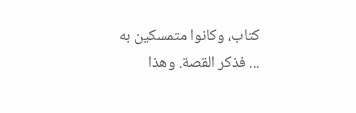كتاب، وكانوا متمسكين به ... فذكر القصة. وهذا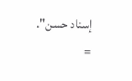إسناد حسن". =